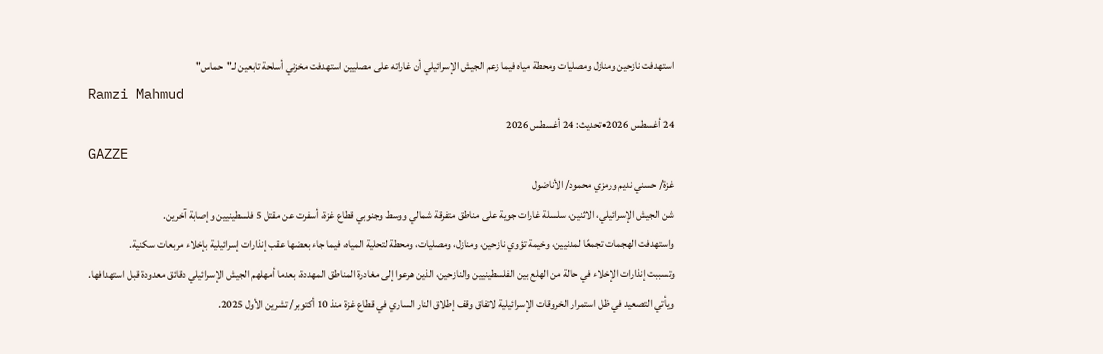استهدفت نازحين ومنازل ومصليات ومحطة مياه فيما زعم الجيش الإسرائيلي أن غاراته على مصليين استهدفت مخزني أسلحة تابعين لـ"حماس"
Ramzi Mahmud
24 أغسطس 2026•تحديث: 24 أغسطس 2026
GAZZE
غزة/ حسني نديم ورمزي محمود/ الأناضول
شن الجيش الإسرائيلي، الاثنين، سلسلة غارات جوية على مناطق متفرقة شمالي ووسط وجنوبي قطاع غزة، أسفرت عن مقتل 5 فلسطينيين وإصابة آخرين.
واستهدفت الهجمات تجمعًا لمدنيين، وخيمة تؤوي نازحين، ومنازل، ومصليات، ومحطة لتحلية المياه، فيما جاء بعضها عقب إنذارات إسرائيلية بإخلاء مربعات سكنية.
وتسببت إنذارات الإخلاء في حالة من الهلع بين الفلسطينيين والنازحين، الذين هرعوا إلى مغادرة المناطق المهددة، بعدما أمهلهم الجيش الإسرائيلي دقائق معدودة قبل استهدافها.
ويأتي التصعيد في ظل استمرار الخروقات الإسرائيلية لاتفاق وقف إطلاق النار الساري في قطاع غزة منذ 10 أكتوبر/ تشرين الأول 2025.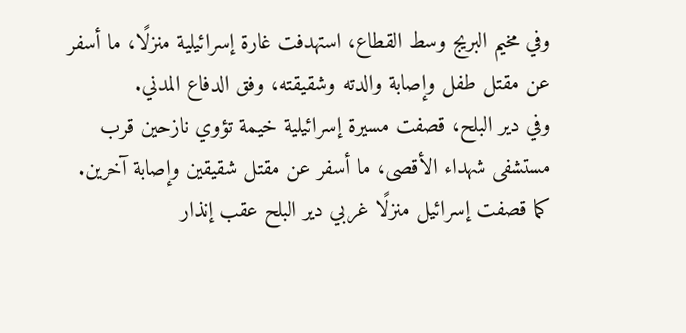وفي مخيم البريج وسط القطاع، استهدفت غارة إسرائيلية منزلًا، ما أسفر عن مقتل طفل وإصابة والدته وشقيقته، وفق الدفاع المدني.
وفي دير البلح، قصفت مسيرة إسرائيلية خيمة تؤوي نازحين قرب مستشفى شهداء الأقصى، ما أسفر عن مقتل شقيقين وإصابة آخرين.
كما قصفت إسرائيل منزلًا غربي دير البلح عقب إنذار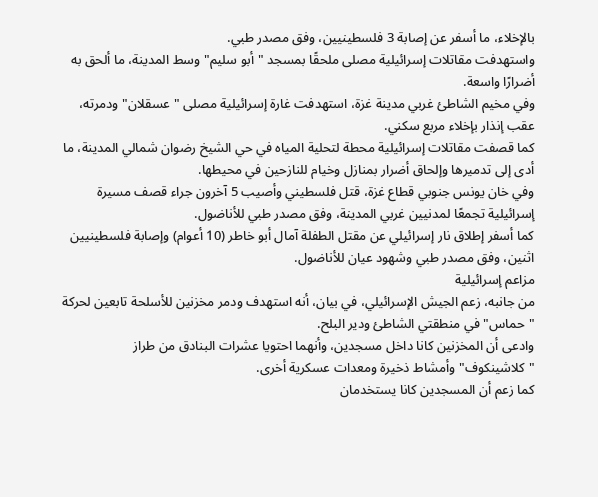بالإخلاء، ما أسفر عن إصابة 3 فلسطينيين، وفق مصدر طبي.
واستهدفت مقاتلات إسرائيلية مصلى ملحقًا بمسجد "أبو سليم" وسط المدينة، ما ألحق به أضرارًا واسعة.
وفي مخيم الشاطئ غربي مدينة غزة، استهدفت غارة إسرائيلية مصلى "عسقلان" ودمرته، عقب إنذار بإخلاء مربع سكني.
كما قصفت مقاتلات إسرائيلية محطة لتحلية المياه في حي الشيخ رضوان شمالي المدينة، ما أدى إلى تدميرها وإلحاق أضرار بمنازل وخيام للنازحين في محيطها.
وفي خان يونس جنوبي قطاع غزة، قتل فلسطيني وأصيب 5 آخرون جراء قصف مسيرة إسرائيلية تجمعًا لمدنيين غربي المدينة، وفق مصدر طبي للأناضول.
كما أسفر إطلاق نار إسرائيلي عن مقتل الطفلة آمال أبو خاطر (10 أعوام) وإصابة فلسطينيين اثنين، وفق مصدر طبي وشهود عيان للأناضول.
مزاعم إسرائيلية
من جانبه، زعم الجيش الإسرائيلي، في بيان، أنه استهدف ودمر مخزنين للأسلحة تابعين لحركة "حماس" في منطقتي الشاطئ ودير البلح.
وادعى أن المخزنين كانا داخل مسجدين، وأنهما احتويا عشرات البنادق من طراز "كلاشينكوف" وأمشاط ذخيرة ومعدات عسكرية أخرى.
كما زعم أن المسجدين كانا يستخدمان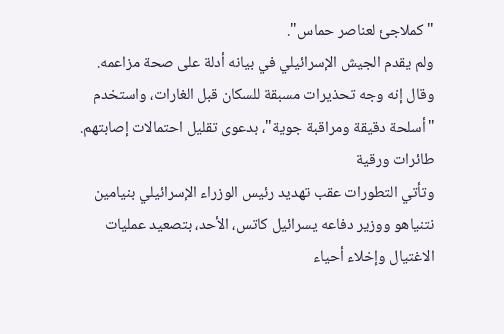"كملاجئ لعناصر حماس".
ولم يقدم الجيش الإسرائيلي في بيانه أدلة على صحة مزاعمه.
وقال إنه وجه تحذيرات مسبقة للسكان قبل الغارات، واستخدم "أسلحة دقيقة ومراقبة جوية"، بدعوى تقليل احتمالات إصابتهم.
طائرات ورقية
وتأتي التطورات عقب تهديد رئيس الوزراء الإسرائيلي بنيامين نتنياهو ووزير دفاعه يسرائيل كاتس، الأحد، بتصعيد عمليات الاغتيال وإخلاء أحياء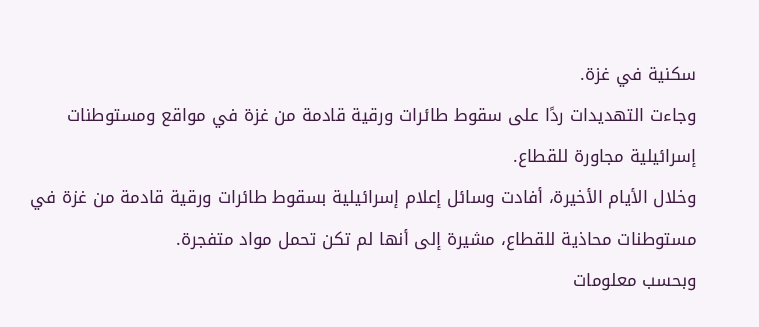سكنية في غزة.
وجاءت التهديدات ردًا على سقوط طائرات ورقية قادمة من غزة في مواقع ومستوطنات إسرائيلية مجاورة للقطاع.
وخلال الأيام الأخيرة، أفادت وسائل إعلام إسرائيلية بسقوط طائرات ورقية قادمة من غزة في مستوطنات محاذية للقطاع، مشيرة إلى أنها لم تكن تحمل مواد متفجرة.
وبحسب معلومات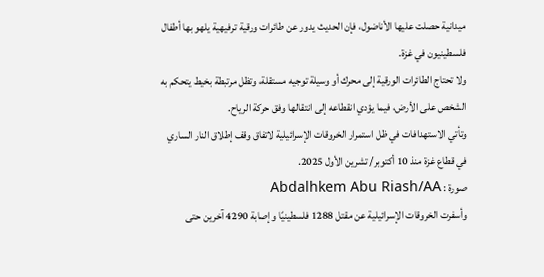ميدانية حصلت عليها الأناضول، فإن الحديث يدور عن طائرات ورقية ترفيهية يلهو بها أطفال فلسطينيون في غزة.
ولا تحتاج الطائرات الورقية إلى محرك أو وسيلة توجيه مستقلة، وتظل مرتبطة بخيط يتحكم به الشخص على الأرض، فيما يؤدي انقطاعه إلى انتقالها وفق حركة الرياح.
وتأتي الاستهدافات في ظل استمرار الخروقات الإسرائيلية لاتفاق وقف إطلاق النار الساري في قطاع غزة منذ 10 أكتوبر/ تشرين الأول 2025.
صورة : Abdalhkem Abu Riash/AA
وأسفرت الخروقات الإسرائيلية عن مقتل 1288 فلسطينيًا وإصابة 4290 آخرين حتى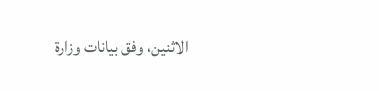الاثنين، وفق بيانات وزارة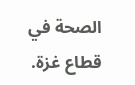الصحة في قطاع غزة.